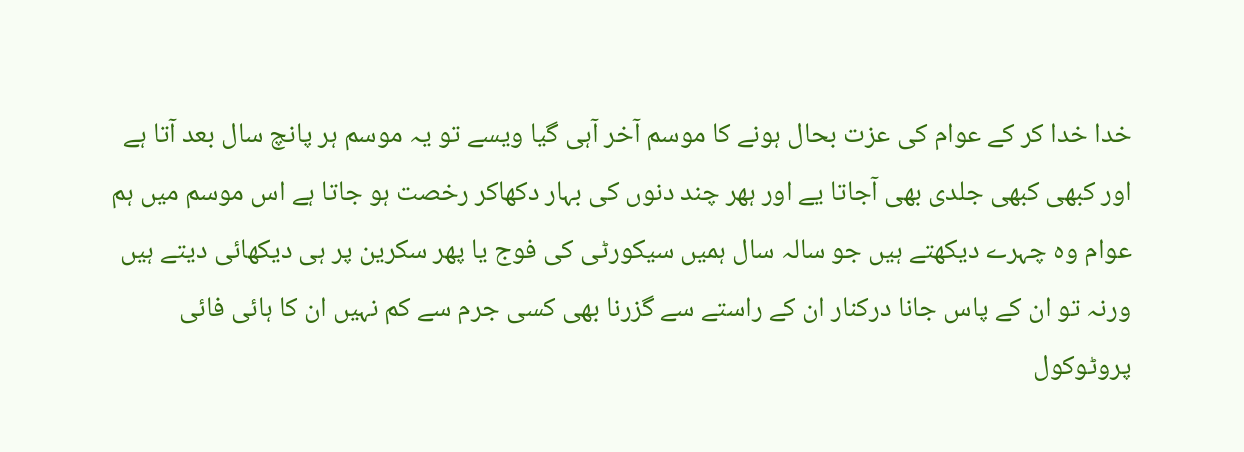خدا خدا کر کے عوام کی عزت بحال ہونے کا موسم آخر آہی گیا ویسے تو یہ موسم ہر پانچ سال بعد آتا ہے اور کبھی کبھی جلدی بھی آجاتا یے اور ہھر چند دنوں کی بہار دکھاکر رخصت ہو جاتا ہے اس موسم میں ہم عوام وہ چہرے دیکھتے ہیں جو سالہ سال ہمیں سیکورٹی کی فوج یا پھر سکرین پر ہی دیکھائی دیتے ہیں ورنہ تو ان کے پاس جانا درکنار ان کے راستے سے گزرنا بھی کسی جرم سے کم نہیں ان کا ہائی فائی پروٹوکول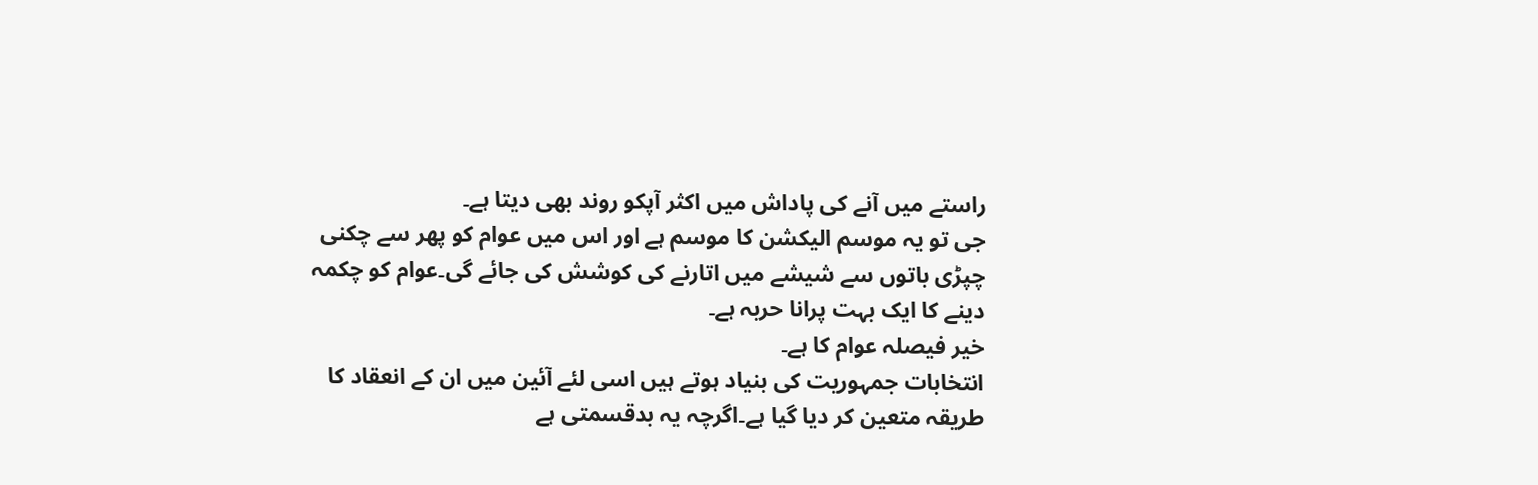راستے میں آنے کی پاداش میں اکثر آپکو روند بھی دیتا ہے۔
جی تو یہ موسم الیکشن کا موسم ہے اور اس میں عوام کو پھر سے چکنی چپڑی باتوں سے شیشے میں اتارنے کی کوشش کی جائے گی۔عوام کو چکمہ دینے کا ایک بہت پرانا حربہ ہے۔
خیر فیصلہ عوام کا ہے۔
انتخابات جمہوریت کی بنیاد ہوتے ہیں اسی لئے آئین میں ان کے انعقاد کا طریقہ متعین کر دیا گیا ہے۔اگرچہ یہ بدقسمتی ہے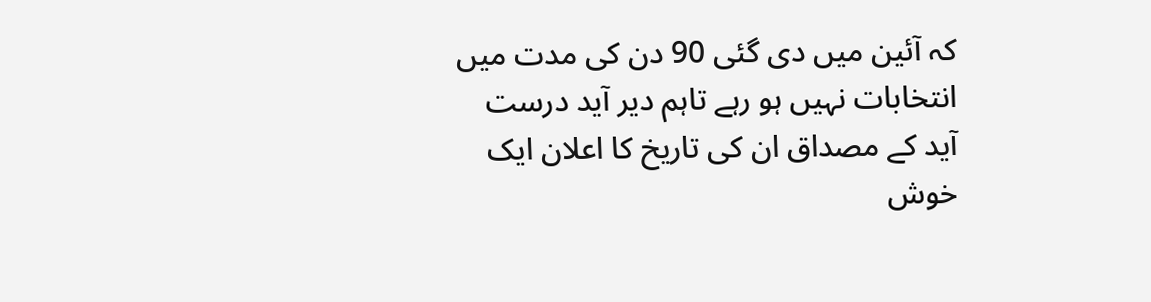کہ آئین میں دی گئی 90 دن کی مدت میں انتخابات نہیں ہو رہے تاہم دیر آید درست آید کے مصداق ان کی تاریخ کا اعلان ایک خوش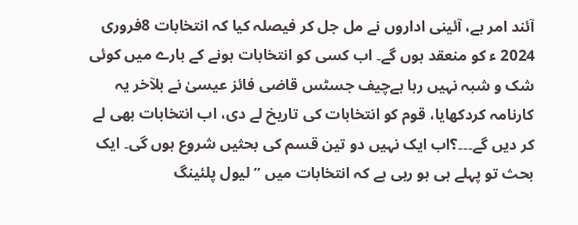آئند امر ہے، آئینی اداروں نے مل جل کر فیصلہ کیا کہ انتخابات 8فروری 2024 ء کو منعقد ہوں گے۔ اب کسی کو انتخابات ہونے کے بارے میں کوئی شک و شبہ نہیں رہا ہےچیف جسٹس قاضی فائز عیسیٰ نے بلآخر یہ کارنامہ کردکھایا، قوم کو انتخابات کی تاریخ لے دی، اب انتخابات بھی لے کر دیں گے۔۔۔؟اب ایک نہیں دو تین قسم کی بحثیں شروع ہوں گی۔ ایک بحث تو پہلے ہی ہو رہی ہے کہ انتخابات میں ”لیول پلئینگ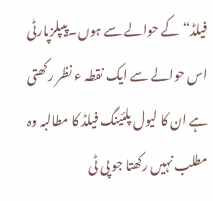فیلڈ“ کے حوالے سے ہوں۔پیپلزپارٹی اس حوالے سے ایک نقطہ ء نظر رکھتی ہے ان کا لیول پلئینگ فیلڈ کا مطالبہ وہ مطلب نہیں رکھتا جو پی ٹی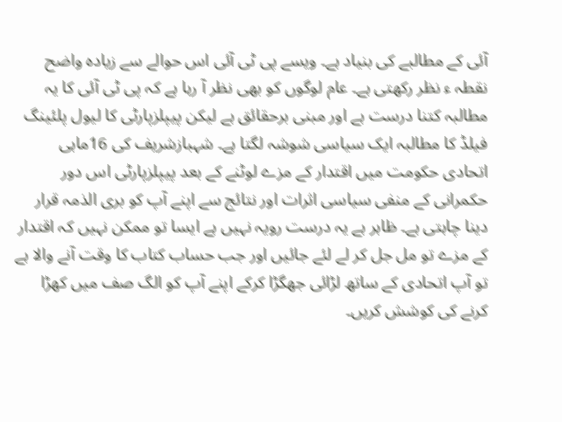آئی کے مطالبے کی بنیاد ہے۔ ویسے پی ٹی آئی اس حوالے سے زیادہ واضح نقطہ ء نظر رکھتی ہے۔ عام لوگوں کو بھی نظر آ رہا ہے کہ پی ٹی آئی کا یہ مطالبہ کتنا درست ہے اور مبنی برحقائق ہے لیکن پیپلزپارٹی کا لیول پلئینگ فیلڈ کا مطالبہ ایک سیاسی شوشہ لگتا ہے۔ شہبازشریف کی 16ماہی اتحادی حکومت میں اقتدار کے مزے لوٹنے کے بعد پیپلزپارٹی اس دور حکمرانی کے منفی سیاسی اثرات اور نتائج سے اپنے آپ کو بری الذمہ قرار دینا چاہتی ہے۔ ظاہر ہے یہ درست رویہ نہیں ہے ایسا تو ممکن نہیں کہ اقتدار کے مزے تو مل جل کر لے لئے جائیں اور جب حساب کتاب کا وقت آنے والا ہے تو آپ اتحادی کے ساتھ لڑائی جھگڑا کرکے اپنے آپ کو الگ صف میں کھڑا کرنے کی کوشش کریں۔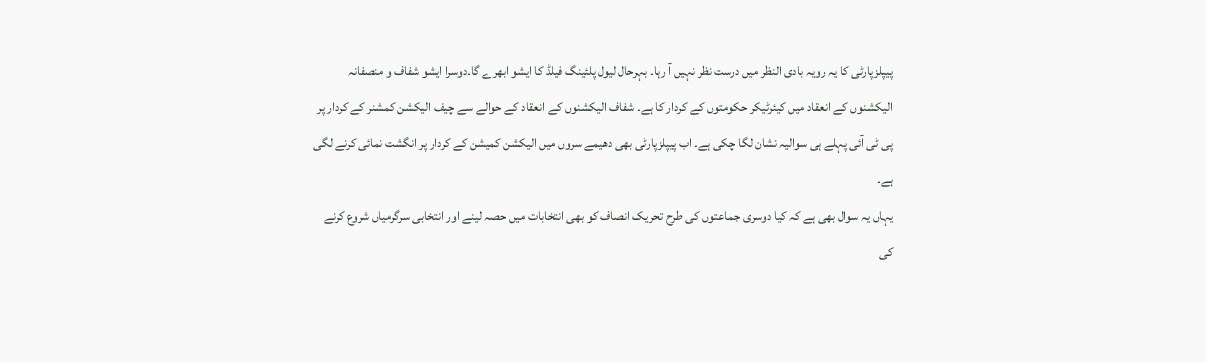پیپلزپارٹی کا یہ رویہ بادی النظر میں درست نظر نہیں آ رہا۔ بہرحال لیول پلئینگ فیلڈ کا ایشو ابھرے گا۔دوسرا ایشو شفاف و منصفانہ الیکشنوں کے انعقاد میں کیئرٹیکر حکومتوں کے کردار کا ہے۔ شفاف الیکشنوں کے انعقاد کے حوالے سے چیف الیکشن کمشنر کے کردار پر پی ٹی آئی پہلے ہی سوالیہ نشان لگا چکی ہے۔ اب پیپلزپارٹی بھی دھیمے سروں میں الیکشن کمیشن کے کردار پر انگشت نمائی کرنے لگی ہے۔
یہاں یہ سوال بھی ہے کہ کیا دوسری جماعتوں کی طرح تحریک انصاف کو بھی انتخابات میں حصہ لینے اور انتخابی سرگرمیاں شروع کرنے کی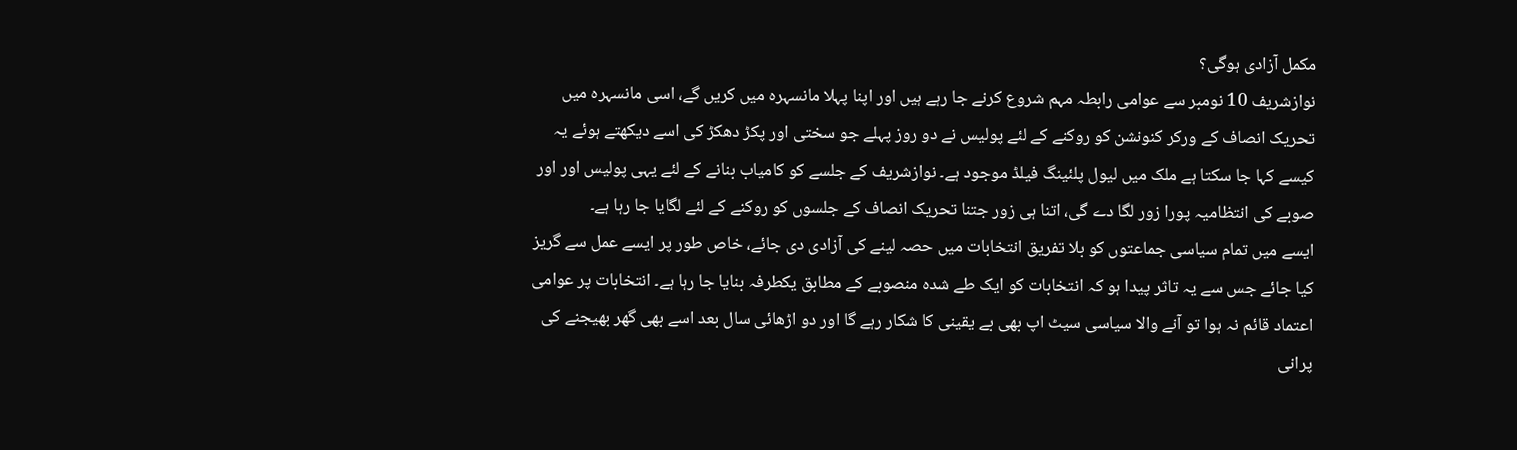مکمل آزادی ہوگی؟
نوازشریف 10 نومبر سے عوامی رابطہ مہم شروع کرنے جا رہے ہیں اور اپنا پہلا مانسہرہ میں کریں گے، اسی مانسہرہ میں تحریک انصاف کے ورکر کنونشن کو روکنے کے لئے پولیس نے دو روز پہلے جو سختی اور پکڑ دھکڑ کی اسے دیکھتے ہوئے یہ کیسے کہا جا سکتا ہے ملک میں لیول پلئینگ فیلڈ موجود ہے۔ نوازشریف کے جلسے کو کامیاب بنانے کے لئے یہی پولیس اور اور صوبے کی انتظامیہ پورا زور لگا دے گی، اتنا ہی زور جتنا تحریک انصاف کے جلسوں کو روکنے کے لئے لگایا جا رہا ہے۔
ایسے میں تمام سیاسی جماعتوں کو بلا تفریق انتخابات میں حصہ لینے کی آزادی دی جائے، خاص طور پر ایسے عمل سے گریز کیا جائے جس سے یہ تاثر پیدا ہو کہ انتخابات کو ایک طے شدہ منصوبے کے مطابق یکطرفہ بنایا جا رہا ہے۔ انتخابات پر عوامی اعتماد قائم نہ ہوا تو آنے والا سیاسی سیٹ اپ بھی بے یقینی کا شکار رہے گا اور دو اڑھائی سال بعد اسے بھی گھر بھیجنے کی پرانی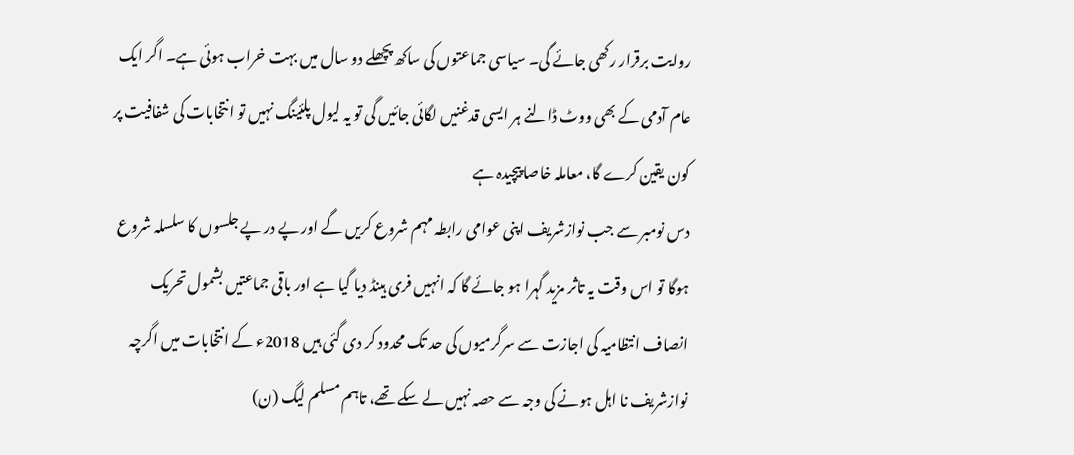روایت برقرار رکھی جائے گی۔ سیاسی جماعتوں کی ساکھ پچھلے دو سال میں بہت خراب ہوئی ہے۔ اگر ایک عام آدمی کے بھی ووٹ ڈالنے ہر ایسی قدغنیں لگائی جائیں گی تو یہ لیول پلئینگ نہیں تو انتخابات کی شفافیت پر کون یقین کرے گا، معاملہ خاصا پیچیدہ ہے
دس نومبر سے جب نوازشریف اپنی عوامی رابطہ مہم شروع کریں گے اور پے در پے جلسوں کا سلسلہ شروع ہوگا تو اس وقت یہ تاثر مزید گہرا ہو جائے گا کہ انہیں فری ہینڈ دیا گیا ہے اور باقی جماعتیں بشمول تحریک انصاف انتظامیہ کی اجازت سے سرگرمیوں کی حد تک محدود کر دی گئی ہیں 2018ء کے انتخابات میں اگرچہ نوازشریف نا اہل ہونے کی وجہ سے حصہ نہیں لے سکے تھے، تاہم مسلم لیگ (ن)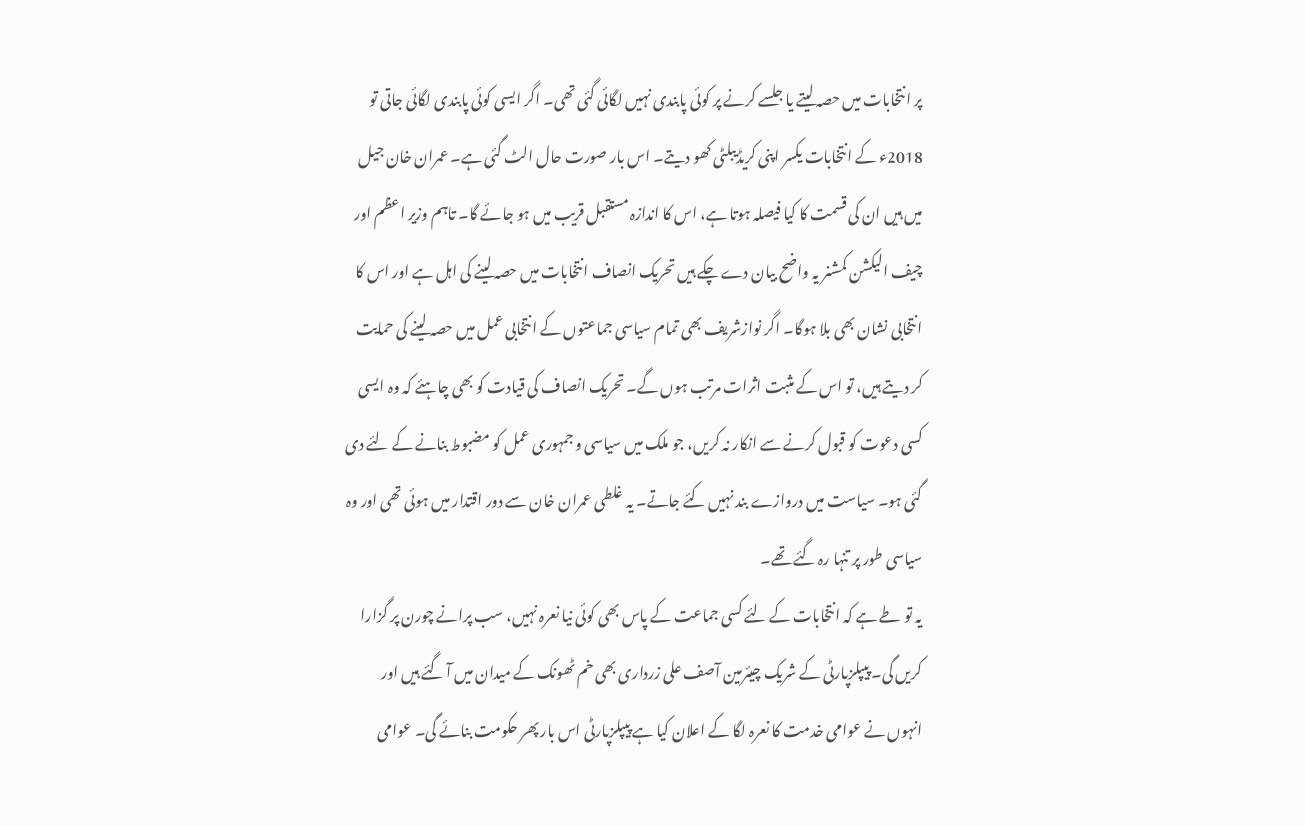پر انتخابات میں حصہ لیتے یا جلسے کرنے پر کوئی پابندی نہیں لگائی گئی تھی۔ اگر ایسی کوئی پابندی لگائی جاتی تو 2018ء کے انتخابات یکسر اپنی کریڈیبلٹی کھو دیتے۔ اس بار صورت حال الٹ گئی ہے۔ عمران خان جیل میں ہیں ان کی قسمت کا کیا فیصلہ ہوتا ہے، اس کا اندازہ مستقبل قریب میں ہو جائے گا۔ تاہم وزیر اعظم اور چیف الیکشن کمشنر یہ واضح بیان دے چکے ہیں تحریک انصاف انتخابات میں حصہ لینے کی اہل ہے اور اس کا انتخابی نشان بھی بلا ہوگا۔ اگر نوازشریف بھی تمام سیاسی جماعتوں کے انتخابی عمل میں حصہ لینے کی حمایت کر دیتے ہیں، تو اس کے مثبت اثرات مرتب ہوں گے۔ تحریک انصاف کی قیادت کو بھی چاہئے کہ وہ ایسی کسی دعوت کو قبول کرنے سے انکار نہ کریں، جو ملک میں سیاسی و جمہوری عمل کو مضبوط بنانے کے لئے دی گئی ہو۔ سیاست میں دروازے بند نہیں کئے جاتے۔ یہ غلطی عمران خان سے دور اقتدار میں ہوئی تھی اور وہ سیاسی طور پر تنہا رہ گئے تھے۔
یہ تو طے ہے کہ انتخابات کے لئے کسی جماعت کے پاس بھی کوئی نیا نعرہ نہیں، سب پرانے چورن پر گزارا کریں گی۔ پیپلزپارٹی کے شریک چیئرمین آصف علی زرداری بھی خم ٹھونک کے میدان میں آ گئے ہیں اور انہوں نے عوامی خدمت کا نعرہ لگا کے اعلان کیا ہے پیپلزپارٹی اس بار پھر حکومت بنائے گی۔ عوامی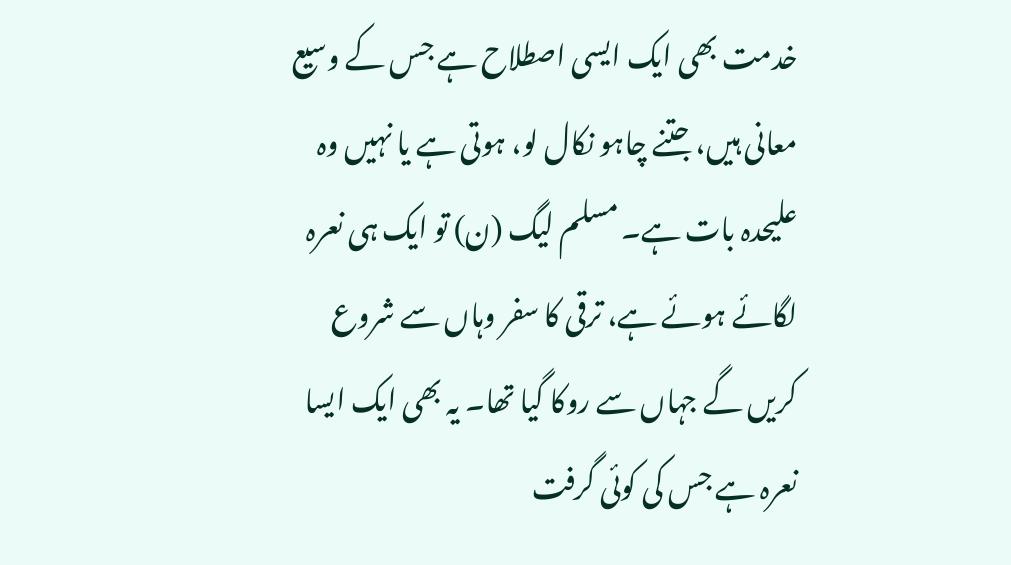خدمت بھی ایک ایسی اصطلاح ہے جس کے وسیع معانی ہیں، جتنے چاہو نکال لو، ہوتی ہے یا نہیں وہ علیحدہ بات ہے۔ مسلم لیگ (ن) تو ایک ہی نعرہ لگائے ہوئے ہے، ترقی کا سفر وہاں سے شروع کریں گے جہاں سے روکا گیا تھا۔ یہ بھی ایک ایسا نعرہ ہے جس کی کوئی گرفت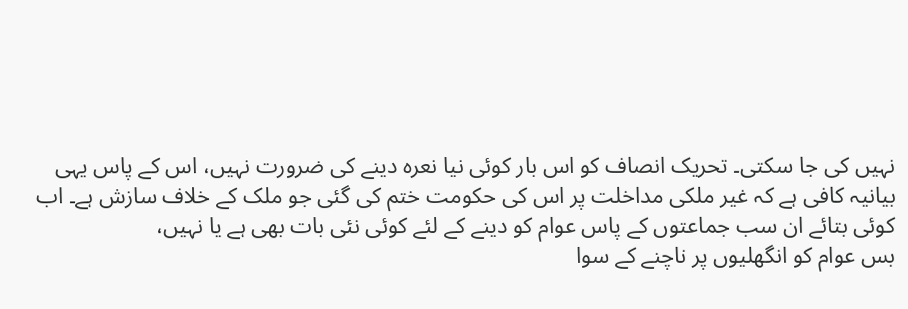نہیں کی جا سکتی۔ تحریک انصاف کو اس بار کوئی نیا نعرہ دینے کی ضرورت نہیں، اس کے پاس یہی بیانیہ کافی ہے کہ غیر ملکی مداخلت پر اس کی حکومت ختم کی گئی جو ملک کے خلاف سازش ہے۔ اب کوئی بتائے ان سب جماعتوں کے پاس عوام کو دینے کے لئے کوئی نئی بات بھی ہے یا نہیں،
بس عوام کو انگھلیوں پر ناچنے کے سوا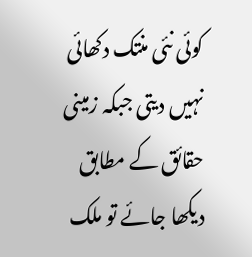کوئی نئی منتک دکھائی نہیں دیتی جبکہ زمینی حقائق کے مطابق دیکھا جائے تو ملک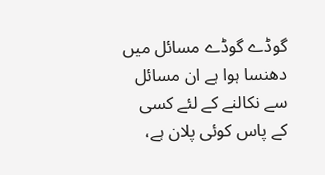گوڈے گوڈے مسائل میں دھنسا ہوا ہے ان مسائل سے نکالنے کے لئے کسی کے پاس کوئی پلان ہے،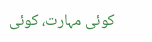کوئی مہارت، کوئی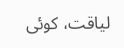لیاقت، کوئی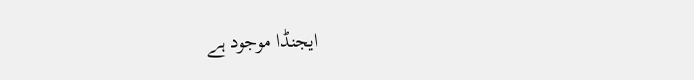ایجنڈا موجود ہے